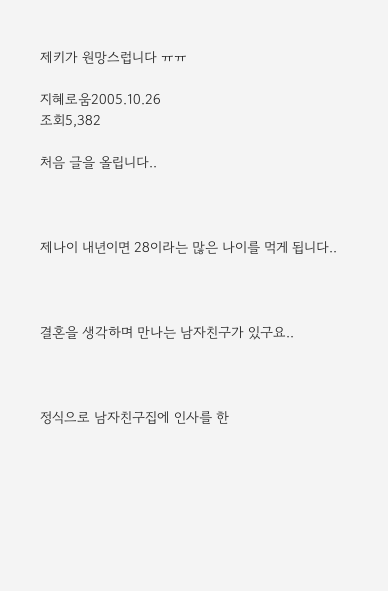제키가 원망스럽니다 ㅠㅠ

지혜로움2005.10.26
조회5,382

처음 글을 올립니다..



제나이 내년이면 28이라는 많은 나이를 먹게 됩니다..



결혼을 생각하며 만나는 남자친구가 있구요..



정식으로 남자친구집에 인사를 한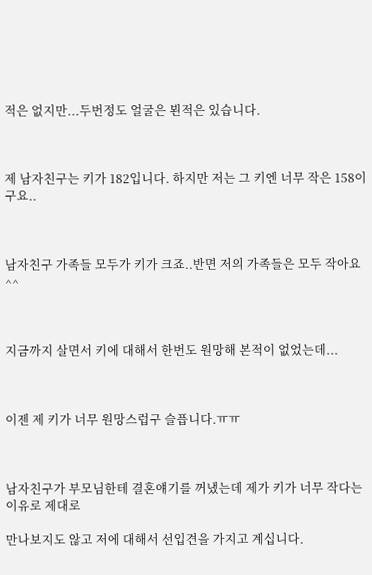적은 없지만...두번정도 얼굴은 뵌적은 있습니다.



제 남자친구는 키가 182입니다. 하지만 저는 그 키엔 너무 작은 158이구요..



남자친구 가족들 모두가 키가 크죠..반면 저의 가족들은 모두 작아요^^



지금까지 살면서 키에 대해서 한번도 원망해 본적이 없었는데...



이젠 제 키가 너무 원망스럽구 슬픕니다.ㅠㅠ



남자친구가 부모님한테 결혼얘기를 꺼냈는데 제가 키가 너무 작다는 이유로 제대로

만나보지도 않고 저에 대해서 선입견을 가지고 계십니다.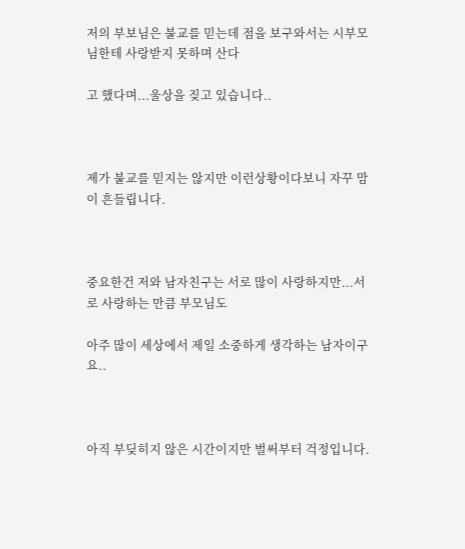저의 부보님은 불교를 믿는데 점을 보구와서는 시부모님한테 사랑받지 못하며 산다

고 했다며...울상을 짖고 있습니다..



제가 불교를 믿지는 않지만 이런상황이다보니 자꾸 맘이 흔들립니다.



중요한건 저와 남자친구는 서로 많이 사랑하지만...서로 사랑하는 만큼 부모님도

아주 많이 세상에서 제일 소중하게 생각하는 남자이구요..



아직 부딪히지 않은 시간이지만 벌써부터 걱정입니다.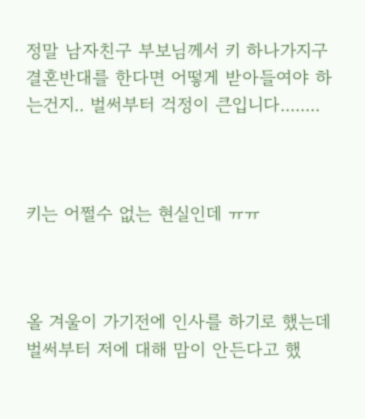정말 남자친구 부보님께서 키 하나가지구 결혼반대를 한다면 어떻게 받아들여야 하는건지.. 벌써부터 걱정이 큰입니다........



키는 어쩔수 없는 현실인데 ㅠㅠ



올 겨울이 가기전에 인사를 하기로 했는데 벌써부터 저에 대해 맘이 안든다고 했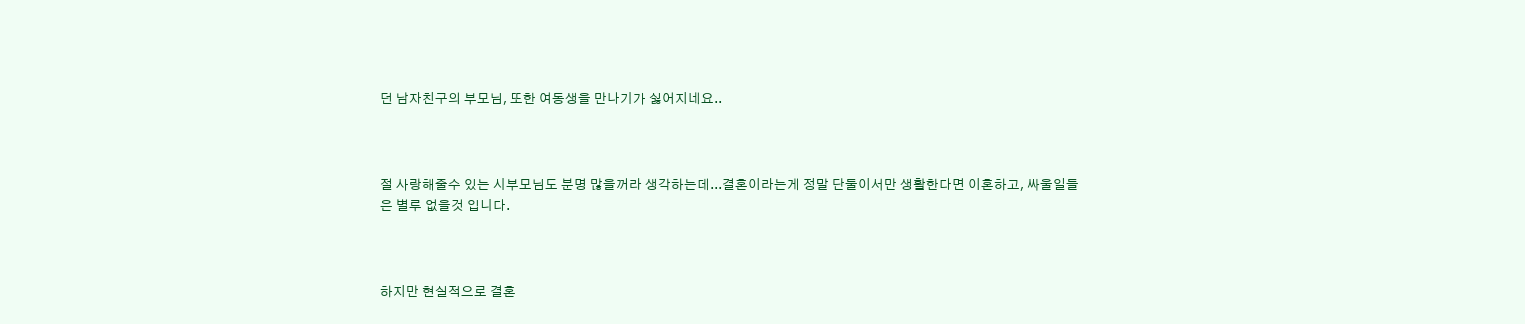던 남자친구의 부모님, 또한 여동생을 만나기가 싫어지네요..



절 사랑해줄수 있는 시부모님도 분명 많을꺼라 생각하는데...결혼이라는게 정말 단둘이서만 생활한다면 이혼하고, 싸울일들은 별루 없을것 입니다.



하지만 현실적으로 결혼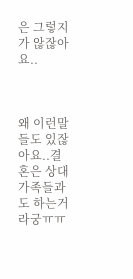은 그렇지가 않잖아요..



왜 이런말들도 있잖아요..결혼은 상대 가족들과도 하는거라궁ㅠㅠ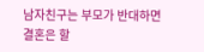남자친구는 부모가 반대하면 결혼은 할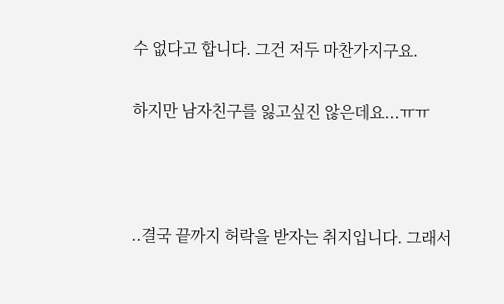수 없다고 합니다. 그건 저두 마찬가지구요.

하지만 남자친구를 잃고싶진 않은데요...ㅠㅠ



..결국 끝까지 허락을 받자는 취지입니다. 그래서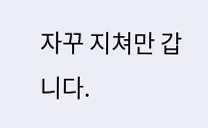자꾸 지쳐만 갑니다.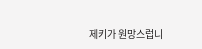제키가 원망스럽니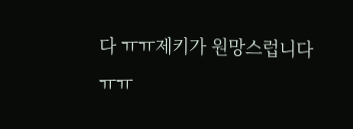다 ㅠㅠ제키가 원망스럽니다 ㅠㅠ